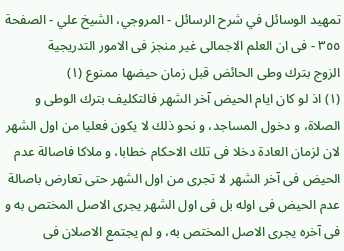تمهيد الوسائل في شرح الرسائل - المروجي، الشيخ علي - الصفحة ٣٥٥ - فى ان العلم الاجمالى غير منجز فى الامور التدريجية
الزوج بترك وطى الحائض قبل زمان حيضها ممنوع (١)
(١) اذ لو كان ايام الحيض آخر الشهر فالتكليف بترك الوطى و الصلاة، و دخول المساجد، و نحو ذلك لا يكون فعليا من اول الشهر لان لزمان العادة دخلا فى تلك الاحكام خطابا، و ملاكا فاصالة عدم الحيض فى آخر الشهر لا تجرى من اول الشهر حتى تعارض باصالة عدم الحيض فى اوله بل فى اول الشهر يجرى الاصل المختص به و فى آخره يجرى الاصل المختص به، و لم يجتمع الاصلان فى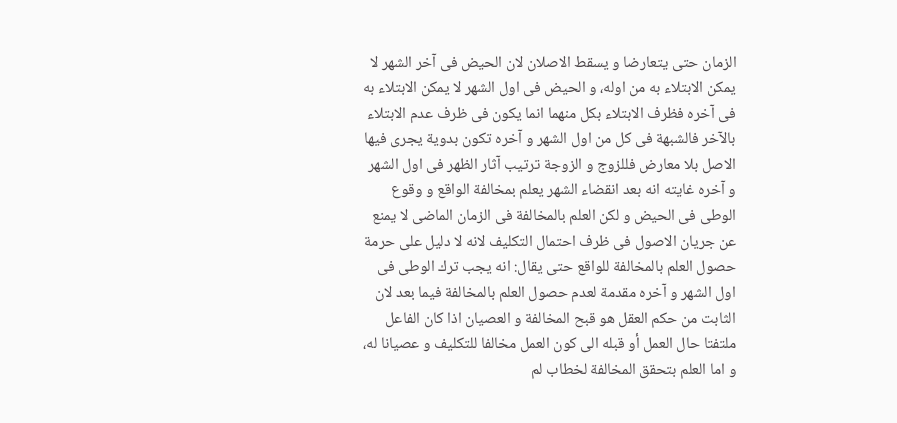الزمان حتى يتعارضا و يسقط الاصلان لان الحيض فى آخر الشهر لا يمكن الابتلاء به من اوله، و الحيض فى اول الشهر لا يمكن الابتلاء به فى آخره فظرف الابتلاء بكل منهما انما يكون فى ظرف عدم الابتلاء بالآخر فالشبهة فى كل من اول الشهر و آخره تكون بدوية يجرى فيها الاصل بلا معارض فللزوج و الزوجة ترتيب آثار الظهر فى اول الشهر و آخره غايته انه بعد انقضاء الشهر يعلم بمخالفة الواقع و وقوع الوطى فى الحيض و لكن العلم بالمخالفة فى الزمان الماضى لا يمنع عن جريان الاصول فى ظرف احتمال التكليف لانه لا دليل على حرمة حصول العلم بالمخالفة للواقع حتى يقال: انه يجب ترك الوطى فى اول الشهر و آخره مقدمة لعدم حصول العلم بالمخالفة فيما بعد لان الثابت من حكم العقل هو قبح المخالفة و العصيان اذا كان الفاعل ملتفتا حال العمل أو قبله الى كون العمل مخالفا للتكليف و عصيانا له، و اما العلم بتحقق المخالفة لخطاب لم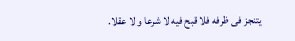يتنجز فى ظرفه فلا قبح فيه لا شرعا و لا عقلا.